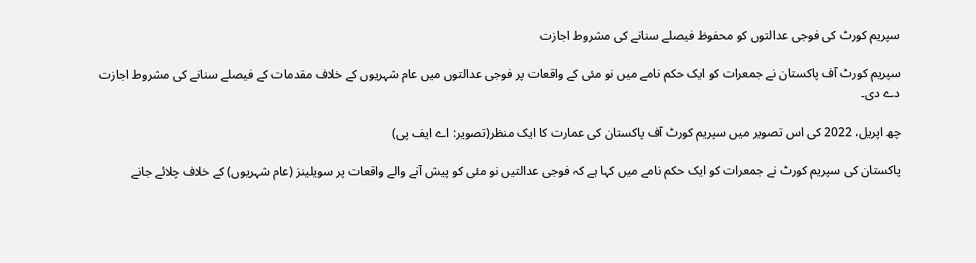سپریم کورٹ کی فوجی عدالتوں کو محفوظ فیصلے سنانے کی مشروط اجازت

سپریم کورٹ آف پاکستان نے جمعرات کو ایک حکم نامے میں نو مئی کے واقعات پر فوجی عدالتوں میں عام شہریوں کے خلاف مقدمات کے فیصلے سنانے کی مشروط اجازت دے دی۔

چھ اپریل، 2022 کی اس تصویر میں سپریم کورٹ آف پاکستان کی عمارت کا ایک منظر(تصویر: اے ایف پی)

پاکستان کی سپریم کورٹ نے جمعرات کو ایک حکم نامے میں کہا ہے کہ فوجی عدالتیں نو مئی کو پیش آنے والے واقعات پر سویلینز (عام شہریوں) کے خلاف چلائے جانے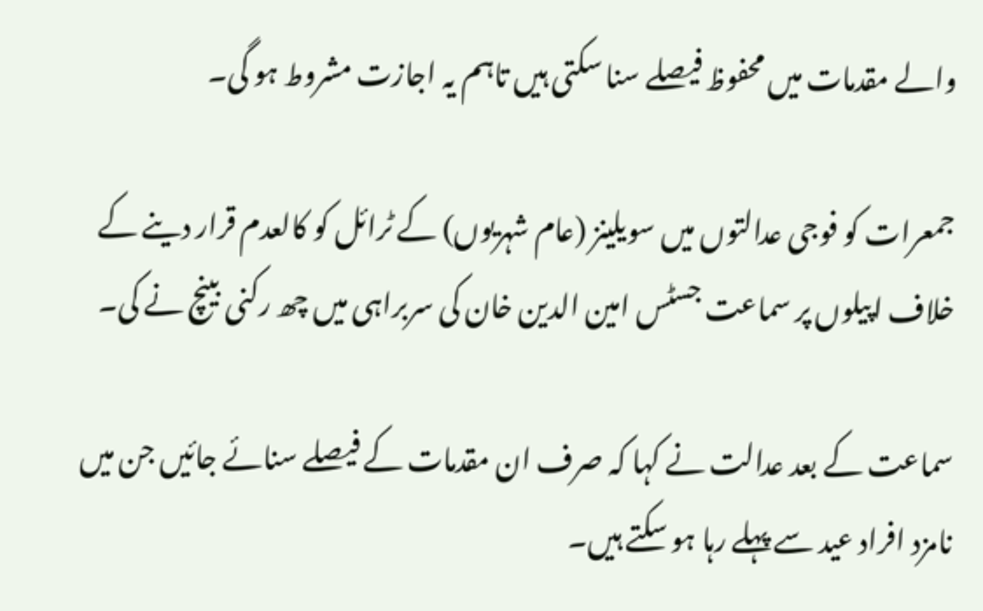والے مقدمات میں محفوظ فیصلے سنا سکتی ہیں تاہم یہ اجازت مشروط ہو گی۔

جمعرات کو فوجی عدالتوں میں سویلینز (عام شہریوں) کے ٹرائل کو کالعدم قرار دینے کے خلاف اپیلوں پر سماعت جسٹس امین الدین خان کی سربراہی میں چھ رکنی بینچ نے کی۔

سماعت کے بعد عدالت نے کہا کہ صرف ان مقدمات کے فیصلے سنائے جائیں جن میں نامزد افراد عید سے پہلے رہا ہو سکتے ہیں۔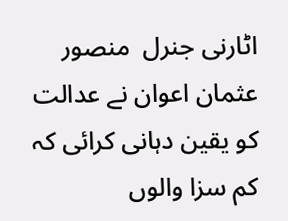اٹارنی جنرل  منصور عثمان اعوان نے عدالت کو یقین دہانی کرائی کہ کم سزا والوں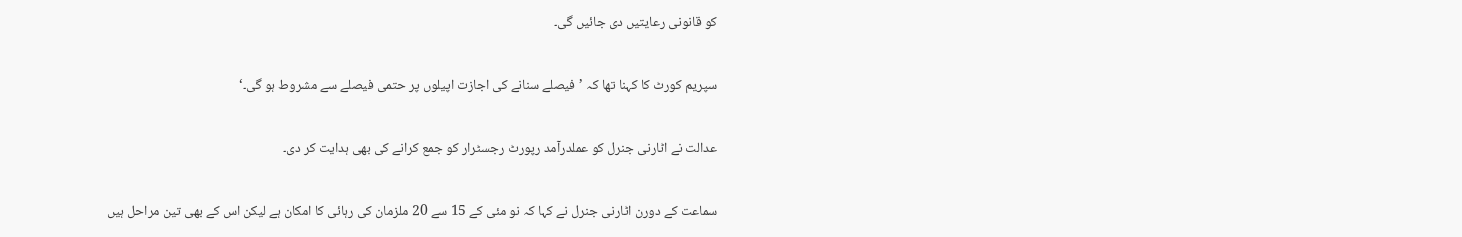کو قانونی رعایتیں دی جائیں گی۔

سپریم کورٹ کا کہنا تھا کہ ’فیصلے سنانے کی اجازت اپیلوں پر حتمی فیصلے سے مشروط ہو گی۔‘

عدالت نے اٹارنی جنرل کو عملدرآمد رپورٹ رجسٹرار کو جمع کرانے کی بھی ہدایت کر دی۔

سماعت کے دورن اٹارنی جنرل نے کہا کہ نو مئی کے 15 سے 20 ملزمان کی رہائی کا امکان ہے لیکن اس کے بھی تین مراحل ہیں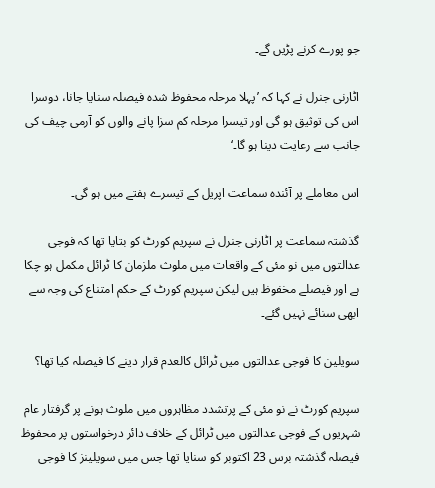جو پورے کرنے پڑیں گے۔

اٹارنی جنرل نے کہا کہ ’پہلا مرحلہ محفوظ شدہ فیصلہ سنایا جانا، دوسرا اس کی توثیق ہو گی اور تیسرا مرحلہ کم سزا پانے والوں کو آرمی چیف کی جانب سے رعایت دینا ہو گا۔‘

اس معاملے پر آئندہ سماعت اپریل کے تیسرے ہفتے میں ہو گی۔

گذشتہ سماعت پر اٹارنی جنرل نے سپریم کورٹ کو بتایا تھا کہ فوجی عدالتوں میں نو مئی کے واقعات میں ملوث ملزمان کا ٹرائل مکمل ہو چکا ہے اور فیصلے مخفوظ ہیں لیکن سپریم کورٹ کے حکم امتناع کی وجہ سے ابھی سنائے نہیں گئے۔

سویلین کا فوجی عدالتوں میں ٹرائل کالعدم قرار دینے کا فیصلہ کیا تھا؟

سپریم کورٹ نے نو مئی کے پرتشدد مظاہروں میں ملوث ہونے پر گرفتار عام شہریوں کے فوجی عدالتوں میں ٹرائل کے خلاف دائر درخواستوں پر محفوظ فیصلہ گذشتہ برس 23 اکتوبر کو سنایا تھا جس میں سویلینز کا فوجی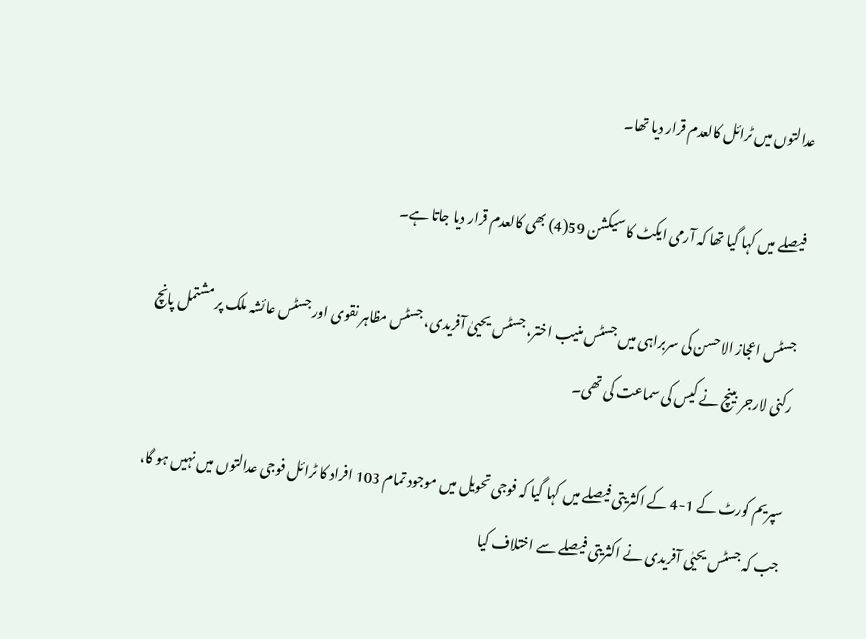عدالتوں میں ٹرائل کالعدم قرار دیا تھا۔

فیصلے میں کہا گیا تھا کہ آرمی ایکٹ کا سیکشن 59(4) بھی کالعدم قرار دیا جاتا ہے۔

جسٹس اعجاز الاحسن کی سربراہی میں جسٹس منیب اختر، جسٹس یحییٰ آفریدی، جسٹس مظاہر نقوی اور جسٹس عائشہ ملک پر مشتمل پانچ رکنی لارجر بینچ نے کیس کی سماعت کی تھی۔

سپریم کورٹ کے 1-4 کے اکثریتی فیصلے میں کہا گیا کہ فوجی تحویل میں موجود تمام 103 افراد کا ٹرائل فوجی عدالتوں میں نہیں ہو گا، جب کہ جسٹس یحیٰی آفریدی نے اکثریتی فیصلے سے اختلاف کیا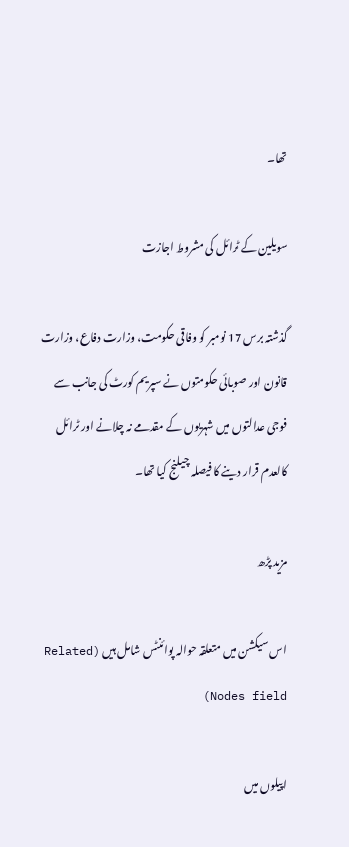تھا۔

سویلین کے ٹرائل کی مشروط اجازت

گذشتہ برس 17 نومبر کو وفاقی حکومت، وزارت دفاع، وزارت قانون اور صوبائی حکومتوں نے سپریم کورٹ کی جانب سے فوجی عدالتوں میں شہریوں کے مقدمے نہ چلانے اور ٹرائل کالعدم قرار دینے کا فیصلہ چیلنج کیا تھا۔

مزید پڑھ

اس سیکشن میں متعلقہ حوالہ پوائنٹس شامل ہیں (Related Nodes field)

اپیلوں میں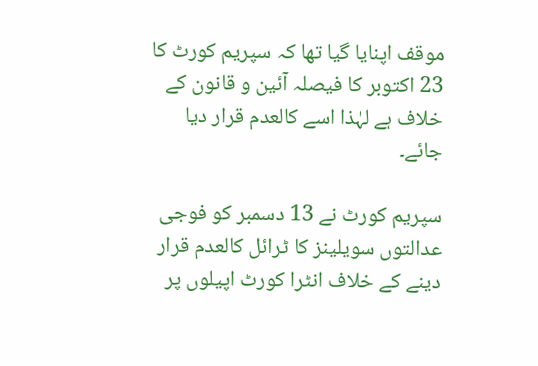موقف اپنایا گیا تھا کہ سپریم کورٹ کا 23 اکتوبر کا فیصلہ آئین و قانون کے خلاف ہے لہٰذا اسے کالعدم قرار دیا جائے۔

سپریم کورٹ نے 13 دسمبر کو فوجی عدالتوں سویلینز کا ٹرائل کالعدم قرار دینے کے خلاف انٹرا کورٹ اپیلوں پر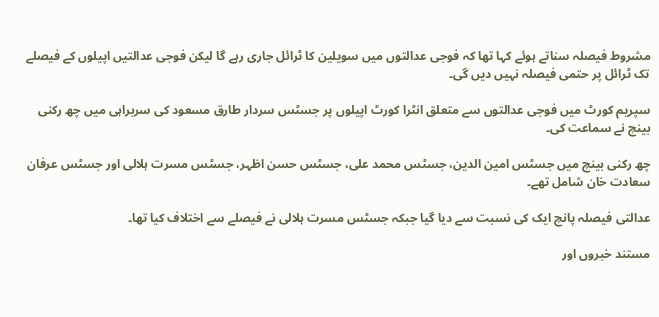مشروط فیصلہ سناتے ہوئے کہا تھا کہ فوجی عدالتوں میں سویلین کا ٹرائل جاری رہے گا لیکن فوجی عدالتیں اپیلوں کے فیصلے تک ٹرائل پر حتمی فیصلہ نہیں دیں گی۔

سپریم کورٹ میں فوجی عدالتوں سے متعلق انٹرا کورٹ اپیلوں پر جسٹس سردار طارق مسعود کی سربراہی میں چھ رکنی بینچ نے سماعت کی۔

چھ رکنی بینچ میں جسٹس امین الدین، جسٹس محمد علی، جسٹس حسن اظہر، جسٹس مسرت ہلالی اور جسٹس عرفان سعادت خان شامل تھے۔

عدالتی فیصلہ پانچ ایک کی نسبت سے دیا گیا جبکہ جسٹس مسرت ہلالی نے فیصلے سے اختلاف کیا تھا۔

مستند خبروں اور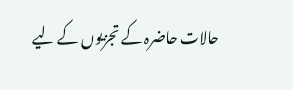حالات حاضرہ کے تجزیوں کے لیے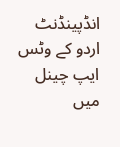انڈپینڈنٹ اردو کے وٹس ایپ چینل میں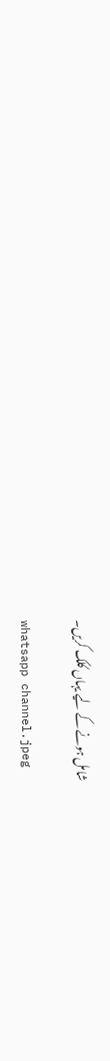شامل ہونے کے لیے یہاں کلک کریں۔

whatsapp channel.jpeg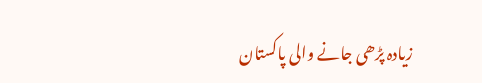زیادہ پڑھی جانے والی پاکستان